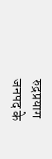रुद्रप्रयाग जनपद के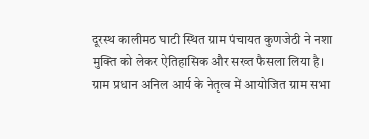दूरस्थ कालीमठ घाटी स्थित ग्राम पंचायत कुणजेठी ने नशा मुक्ति को लेकर ऐतिहासिक और सख्त फैसला लिया है। ग्राम प्रधान अनिल आर्य के नेतृत्व में आयोजित ग्राम सभा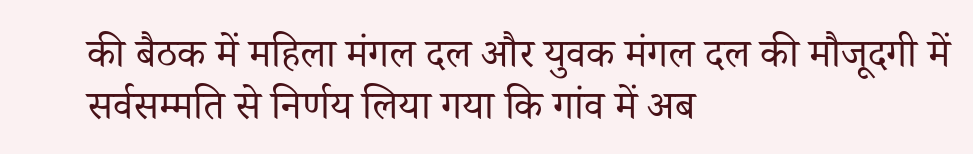की बैठक में महिला मंगल दल और युवक मंगल दल की मौजूदगी में सर्वसम्मति से निर्णय लिया गया कि गांव में अब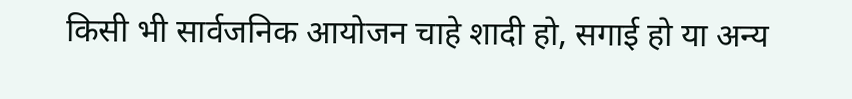किसी भी सार्वजनिक आयोजन चाहे शादी हो, सगाई हो या अन्य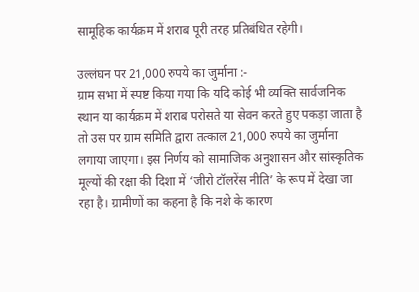सामूहिक कार्यक्रम में शराब पूरी तरह प्रतिबंधित रहेगी।

उल्लंघन पर 21,000 रुपये का जुर्माना :-
ग्राम सभा में स्पष्ट किया गया कि यदि कोई भी व्यक्ति सार्वजनिक स्थान या कार्यक्रम में शराब परोसते या सेवन करते हुए पकड़ा जाता है तो उस पर ग्राम समिति द्वारा तत्काल 21,000 रुपये का जुर्माना लगाया जाएगा। इस निर्णय को सामाजिक अनुशासन और सांस्कृतिक मूल्यों की रक्षा की दिशा में ‘जीरो टॉलरेंस नीति’ के रूप में देखा जा रहा है। ग्रामीणों का कहना है कि नशे के कारण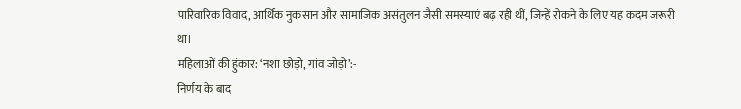पारिवारिक विवाद, आर्थिक नुकसान और सामाजिक असंतुलन जैसी समस्याएं बढ़ रही थीं, जिन्हें रोकने के लिए यह कदम जरूरी था।
महिलाओं की हुंकार: ‘नशा छोड़ो, गांव जोड़ो’:-
निर्णय के बाद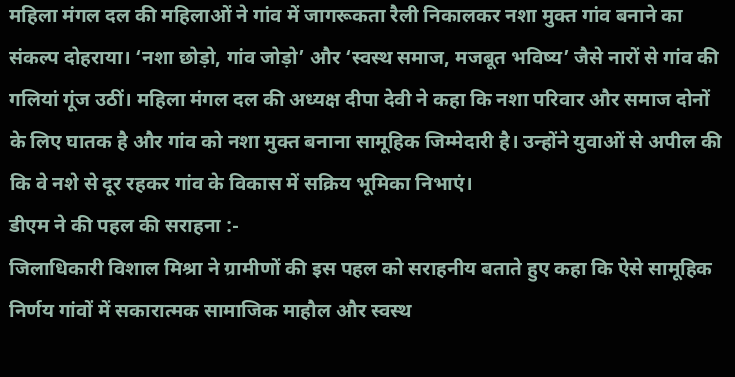महिला मंगल दल की महिलाओं ने गांव में जागरूकता रैली निकालकर नशा मुक्त गांव बनाने का संकल्प दोहराया। ‘नशा छोड़ो, गांव जोड़ो’ और ‘स्वस्थ समाज, मजबूत भविष्य’ जैसे नारों से गांव की गलियां गूंज उठीं। महिला मंगल दल की अध्यक्ष दीपा देवी ने कहा कि नशा परिवार और समाज दोनों के लिए घातक है और गांव को नशा मुक्त बनाना सामूहिक जिम्मेदारी है। उन्होंने युवाओं से अपील की कि वे नशे से दूर रहकर गांव के विकास में सक्रिय भूमिका निभाएं।
डीएम ने की पहल की सराहना :-
जिलाधिकारी विशाल मिश्रा ने ग्रामीणों की इस पहल को सराहनीय बताते हुए कहा कि ऐसे सामूहिक निर्णय गांवों में सकारात्मक सामाजिक माहौल और स्वस्थ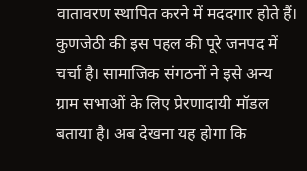वातावरण स्थापित करने में मददगार होते हैं। कुणजेठी की इस पहल की पूरे जनपद में चर्चा है। सामाजिक संगठनों ने इसे अन्य ग्राम सभाओं के लिए प्रेरणादायी मॉडल बताया है। अब देखना यह होगा कि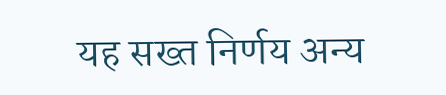यह सख्त निर्णय अन्य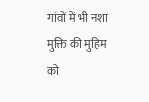गांवों में भी नशा मुक्ति की मुहिम को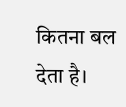कितना बल देता है।